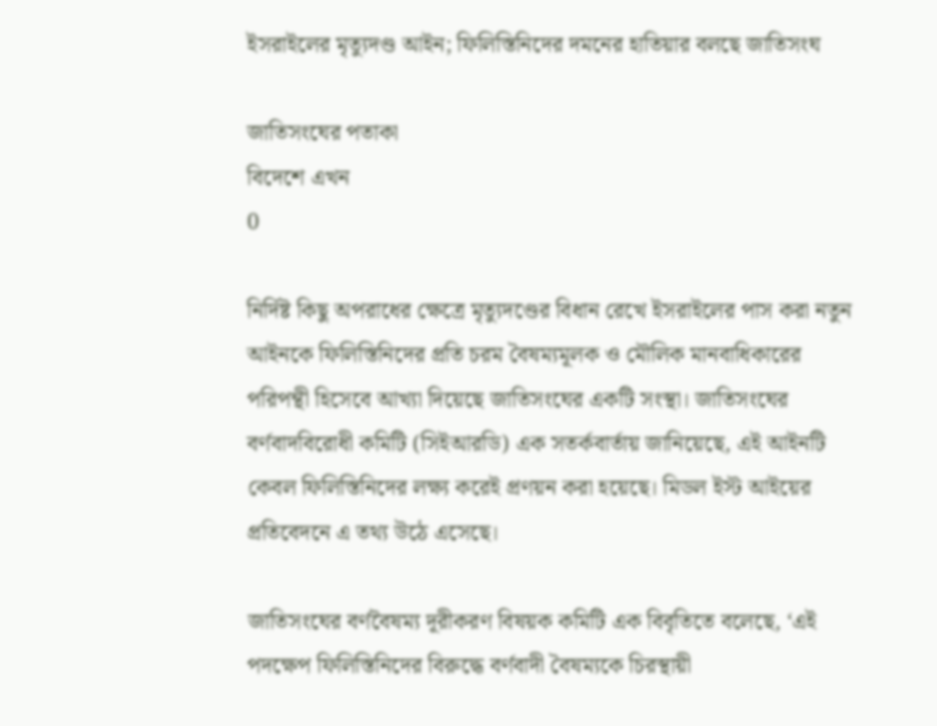ইসরাইলের মৃত্যুদণ্ড আইন; ফিলিস্তিনিদের দমনের হাতিয়ার বলছে জাতিসংঘ

জাতিসংঘের পতাকা
বিদেশে এখন
0

নির্দিষ্ট কিছু অপরাধের ক্ষেত্রে মৃত্যুদণ্ডের বিধান রেখে ইসরাইলের পাস করা নতুন আইনকে ফিলিস্তিনিদের প্রতি চরম বৈষম্যমূলক ও মৌলিক মানবাধিকারের পরিপন্থী হিসেবে আখ্যা দিয়েছে জাতিসংঘের একটি সংস্থা। জাতিসংঘের বর্ণবাদবিরোধী কমিটি (সিইআরডি) এক সতর্কবার্তায় জানিয়েছে, এই আইনটি কেবল ফিলিস্তিনিদের লক্ষ্য করেই প্রণয়ন করা হয়েছে। মিডল ইস্ট আইয়ের প্রতিবেদনে এ তথ্য উঠে এসেছে।

জাতিসংঘের বর্ণবৈষম্য দূরীকরণ বিষয়ক কমিটি এক বিবৃতিতে বলেছে, ‘এই পদক্ষেপ ফিলিস্তিনিদের বিরুদ্ধে বর্ণবাদী বৈষম্যকে চিরস্থায়ী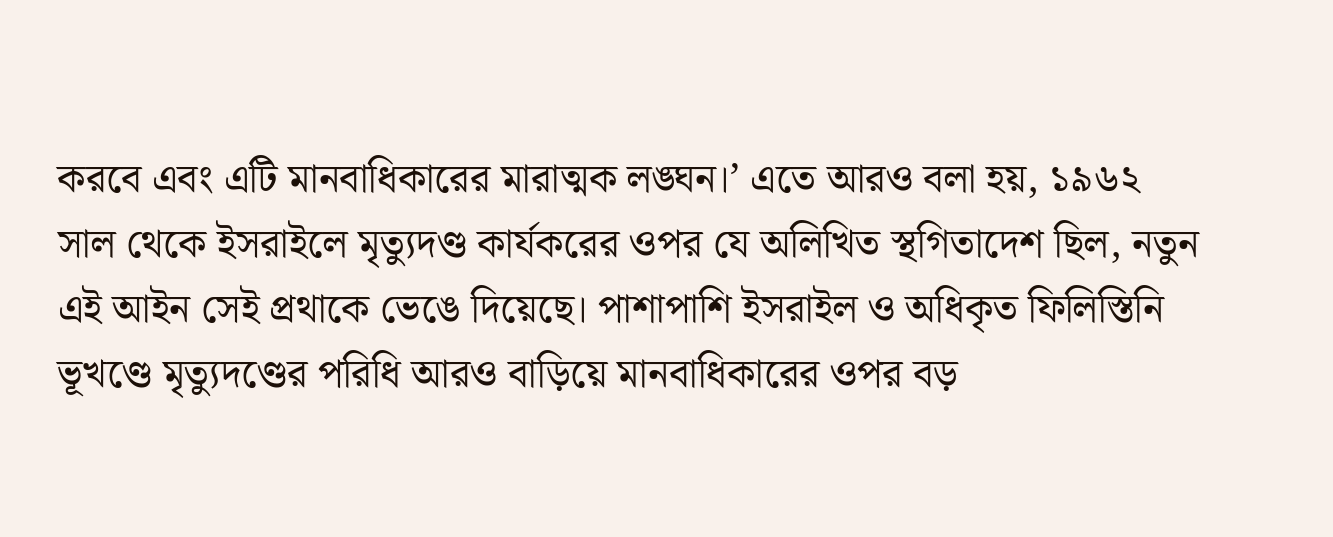করবে এবং এটি মানবাধিকারের মারাত্মক লঙ্ঘন।’ এতে আরও বলা হয়, ১৯৬২ সাল থেকে ইসরাইলে মৃত্যুদণ্ড কার্যকরের ওপর যে অলিখিত স্থগিতাদেশ ছিল, নতুন এই আইন সেই প্রথাকে ভেঙে দিয়েছে। পাশাপাশি ইসরাইল ও অধিকৃত ফিলিস্তিনি ভূখণ্ডে মৃত্যুদণ্ডের পরিধি আরও বাড়িয়ে মানবাধিকারের ওপর বড়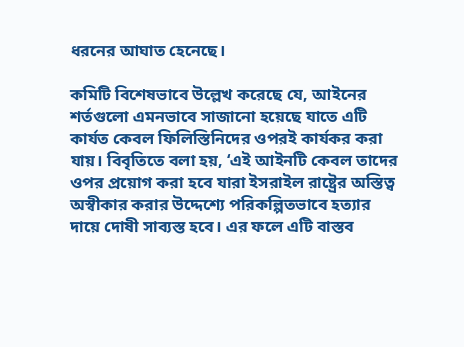ধরনের আঘাত হেনেছে।

কমিটি বিশেষভাবে উল্লেখ করেছে যে, আইনের শর্তগুলো এমনভাবে সাজানো হয়েছে যাতে এটি কার্যত কেবল ফিলিস্তিনিদের ওপরই কার্যকর করা যায়। বিবৃতিতে বলা হয়, ‘এই আইনটি কেবল তাদের ওপর প্রয়োগ করা হবে যারা ইসরাইল রাষ্ট্রের অস্তিত্ব অস্বীকার করার উদ্দেশ্যে পরিকল্পিতভাবে হত্যার দায়ে দোষী সাব্যস্ত হবে। এর ফলে এটি বাস্তব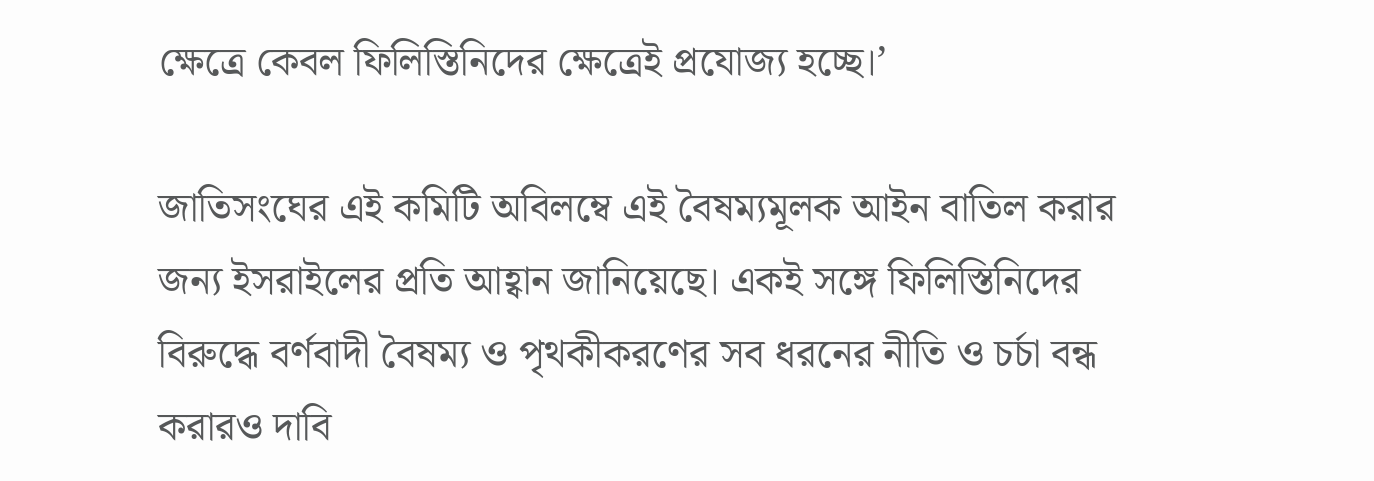ক্ষেত্রে কেবল ফিলিস্তিনিদের ক্ষেত্রেই প্রযোজ্য হচ্ছে।’

জাতিসংঘের এই কমিটি অবিলম্বে এই বৈষম্যমূলক আইন বাতিল করার জন্য ইসরাইলের প্রতি আহ্বান জানিয়েছে। একই সঙ্গে ফিলিস্তিনিদের বিরুদ্ধে বর্ণবাদী বৈষম্য ও পৃথকীকরণের সব ধরনের নীতি ও চর্চা বন্ধ করারও দাবি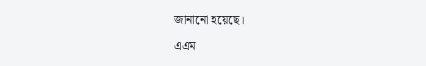জানানো হয়েছে।

এএম